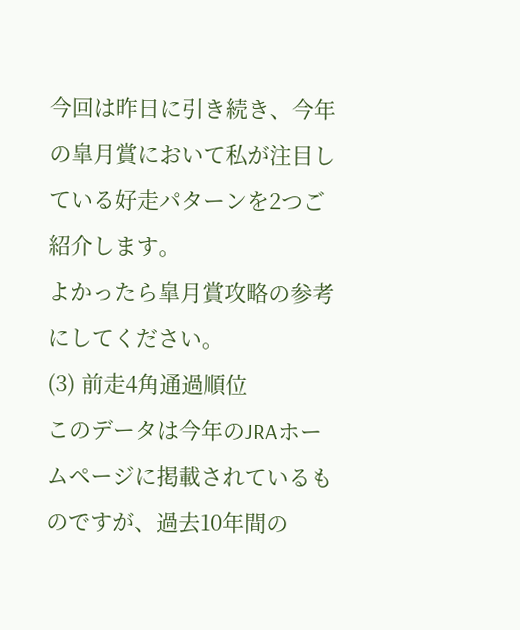今回は昨日に引き続き、今年の皐月賞において私が注目している好走パターンを2つご紹介します。
よかったら皐月賞攻略の参考にしてください。
(3) 前走4角通過順位
このデータは今年のJRAホームページに掲載されているものですが、過去10年間の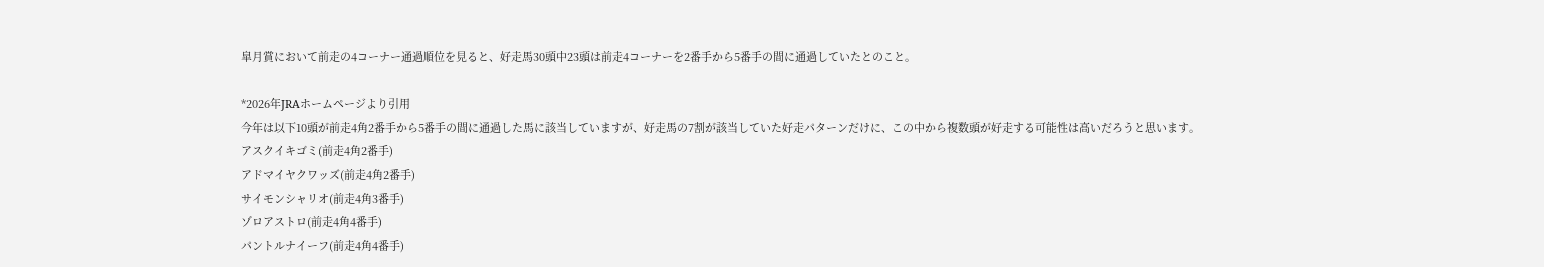皐月賞において前走の4コーナー通過順位を見ると、好走馬30頭中23頭は前走4コーナーを2番手から5番手の間に通過していたとのこと。

*2026年JRAホームページより引用
今年は以下10頭が前走4角2番手から5番手の間に通過した馬に該当していますが、好走馬の7割が該当していた好走パターンだけに、この中から複数頭が好走する可能性は高いだろうと思います。
アスクイキゴミ(前走4角2番手)
アドマイヤクワッズ(前走4角2番手)
サイモンシャリオ(前走4角3番手)
ゾロアストロ(前走4角4番手)
パントルナイーフ(前走4角4番手)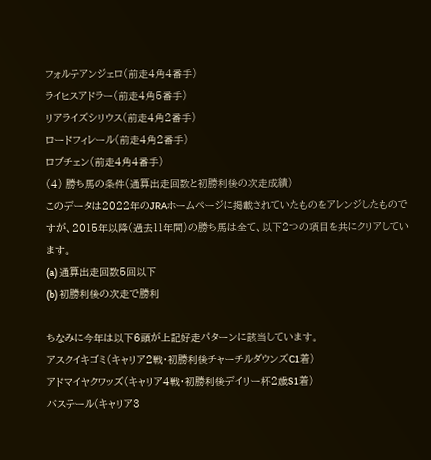フォルテアンジェロ(前走4角4番手)
ライヒスアドラー(前走4角5番手)
リアライズシリウス(前走4角2番手)
ロードフィレール(前走4角2番手)
ロブチェン(前走4角4番手)
(4) 勝ち馬の条件(通算出走回数と初勝利後の次走成績)
このデータは2022年のJRAホームページに掲載されていたものをアレンジしたものですが、2015年以降(過去11年間)の勝ち馬は全て、以下2つの項目を共にクリアしています。
(a) 通算出走回数5回以下
(b) 初勝利後の次走で勝利

ちなみに今年は以下6頭が上記好走パターンに該当しています。
アスクイキゴミ(キャリア2戦・初勝利後チャーチルダウンズC1着)
アドマイヤクワッズ(キャリア4戦・初勝利後デイリー杯2歳S1着)
バステール(キャリア3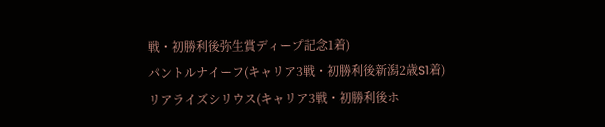戦・初勝利後弥生賞ディープ記念1着)
パントルナイーフ(キャリア3戦・初勝利後新潟2歳S1着)
リアライズシリウス(キャリア3戦・初勝利後ホ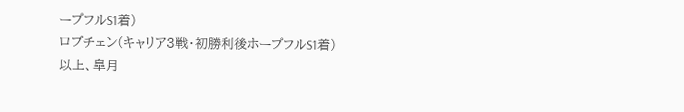ープフルS1着)
ロブチェン(キャリア3戦・初勝利後ホープフルS1着)
以上、皐月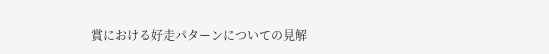賞における好走パターンについての見解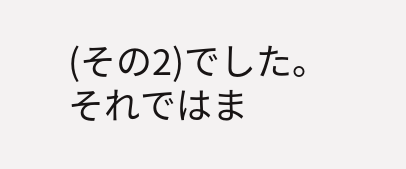(その2)でした。
それではま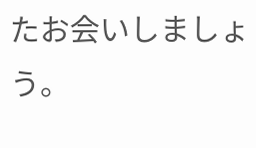たお会いしましょう。